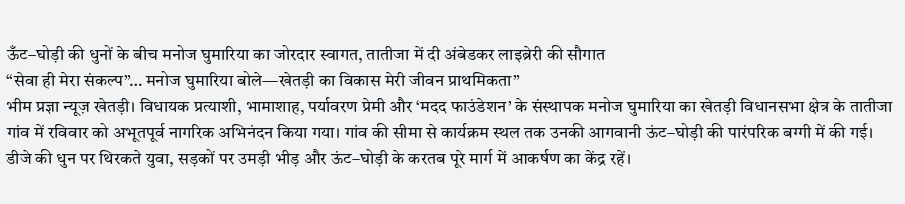ऊँट–घोड़ी की धुनों के बीच मनोज घुमारिया का जोरदार स्वागत, तातीजा में दी अंबेडकर लाइब्रेरी की सौगात
“सेवा ही मेरा संकल्प”… मनोज घुमारिया बोले—खेतड़ी का विकास मेरी जीवन प्राथमिकता”
भीम प्रज्ञा न्यूज़ खेतड़ी। विधायक प्रत्याशी, भामाशाह, पर्यावरण प्रेमी और ‘मदद फाउंडेशन’ के संस्थापक मनोज घुमारिया का खेतड़ी विधानसभा क्षेत्र के तातीजा गांव में रविवार को अभूतपूर्व नागरिक अभिनंदन किया गया। गांव की सीमा से कार्यक्रम स्थल तक उनकी आगवानी ऊंट–घोड़ी की पारंपरिक बग्गी में की गई। डीजे की धुन पर थिरकते युवा, सड़कों पर उमड़ी भीड़ और ऊंट–घोड़ी के करतब पूरे मार्ग में आकर्षण का केंद्र रहें।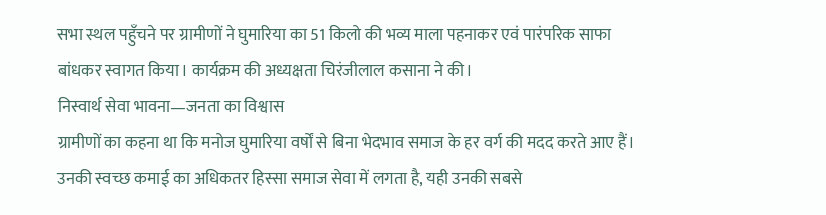सभा स्थल पहुँचने पर ग्रामीणों ने घुमारिया का 51 किलो की भव्य माला पहनाकर एवं पारंपरिक साफा बांधकर स्वागत किया। कार्यक्रम की अध्यक्षता चिरंजीलाल कसाना ने की।
निस्वार्थ सेवा भावना—जनता का विश्वास
ग्रामीणों का कहना था कि मनोज घुमारिया वर्षों से बिना भेदभाव समाज के हर वर्ग की मदद करते आए हैं। उनकी स्वच्छ कमाई का अधिकतर हिस्सा समाज सेवा में लगता है, यही उनकी सबसे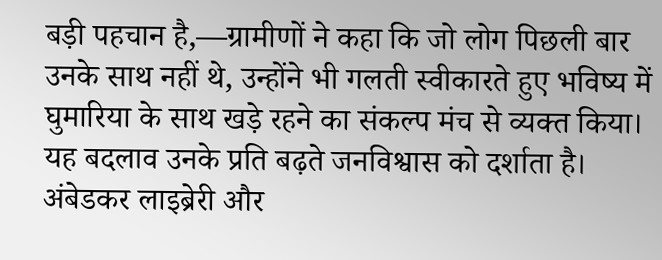बड़ी पहचान है,—ग्रामीणों ने कहा कि जो लोग पिछली बार उनके साथ नहीं थे, उन्होंने भी गलती स्वीकारते हुए भविष्य में घुमारिया के साथ खड़े रहने का संकल्प मंच से व्यक्त किया। यह बदलाव उनके प्रति बढ़ते जनविश्वास को दर्शाता है।
अंबेडकर लाइब्रेरी और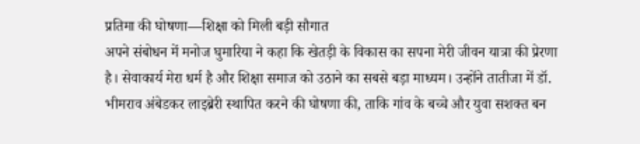प्रतिमा की घोषणा—शिक्षा को मिली बड़ी सौगात
अपने संबोधन में मनोज घुमारिया ने कहा कि खेतड़ी के विकास का सपना मेरी जीवन यात्रा की प्रेरणा है। सेवाकार्य मेरा धर्म है और शिक्षा समाज को उठाने का सबसे बड़ा माध्यम। उन्होंने तातीजा में डॉ. भीमराव अंबेडकर लाइब्रेरी स्थापित करने की घोषणा की, ताकि गांव के बच्चे और युवा सशक्त बन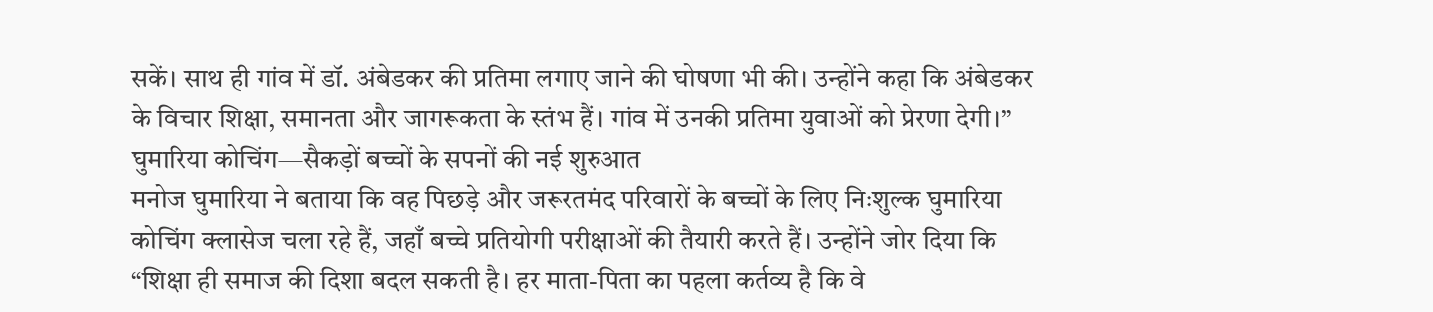सकें। साथ ही गांव में डॉ. अंबेडकर की प्रतिमा लगाए जाने की घोषणा भी की। उन्होंने कहा कि अंबेडकर के विचार शिक्षा, समानता और जागरूकता के स्तंभ हैं। गांव में उनकी प्रतिमा युवाओं को प्रेरणा देगी।”
घुमारिया कोचिंग—सैकड़ों बच्चों के सपनों की नई शुरुआत
मनोज घुमारिया ने बताया कि वह पिछड़े और जरूरतमंद परिवारों के बच्चों के लिए निःशुल्क घुमारिया कोचिंग क्लासेज चला रहे हैं, जहाँ बच्चे प्रतियोगी परीक्षाओं की तैयारी करते हैं। उन्होंने जोर दिया कि
“शिक्षा ही समाज की दिशा बदल सकती है। हर माता-पिता का पहला कर्तव्य है कि वे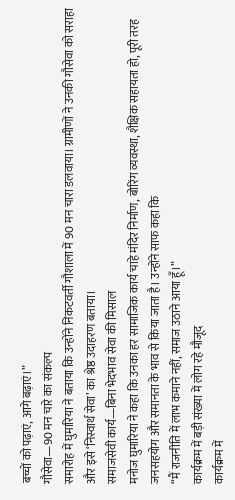बच्चों को पढ़ाएं, आगे बढ़ाएं।”
गौसेवा—90 मन चारे का संकल्प
समारोह में घुमारिया ने बताया कि उन्होंने निकटवर्ती गौशाला में 90 मन चारा डलवाया। ग्रामीणों ने उनकी गौसेवा को सराहा और इसे ‘निस्वार्थ सेवा’ का श्रेष्ठ उदाहरण बताया।
समाजसेवी कार्य—बिना भेदभाव सेवा की मिसाल
मनोज घुमारिया ने कहा कि उनका हर सामाजिक कार्य चाहे मंदिर निर्माण, बोरिंग व्यवस्था, शैक्षिक सहायता हो, पूरी तरह जनसहयोग और समानता के भाव से किया जाता है। उन्होंने साफ कहा कि
“मैं राजनीति में लाभ कमाने नहीं, समाज उठाने आया हूँ।”
कार्यक्रम में बड़ी संख्या में लोग रहे मौजूद
कार्यक्रम में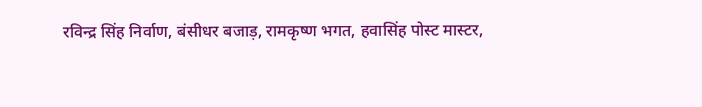रविन्द्र सिंह निर्वाण, बंसीधर बजाड़, रामकृष्ण भगत, हवासिंह पोस्ट मास्टर,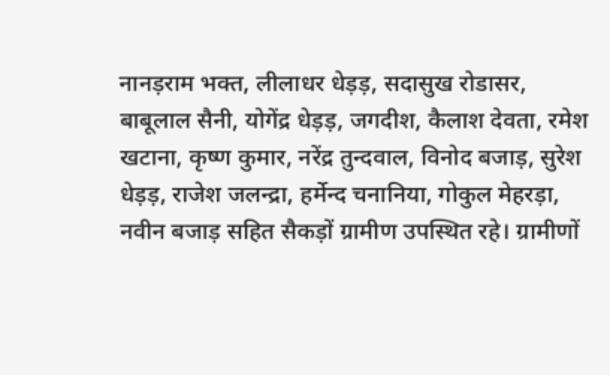नानड़राम भक्त, लीलाधर धेड़ड़, सदासुख रोडासर, बाबूलाल सैनी, योगेंद्र धेड़ड़, जगदीश, कैलाश देवता, रमेश खटाना, कृष्ण कुमार, नरेंद्र तुन्दवाल, विनोद बजाड़, सुरेश धेड़ड़, राजेश जलन्द्रा, हर्मेन्द चनानिया, गोकुल मेहरड़ा, नवीन बजाड़ सहित सैकड़ों ग्रामीण उपस्थित रहे। ग्रामीणों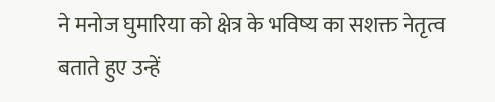ने मनोज घुमारिया को क्षेत्र के भविष्य का सशक्त नेतृत्व बताते हुए उन्हें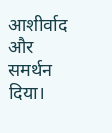आशीर्वाद और समर्थन दिया।